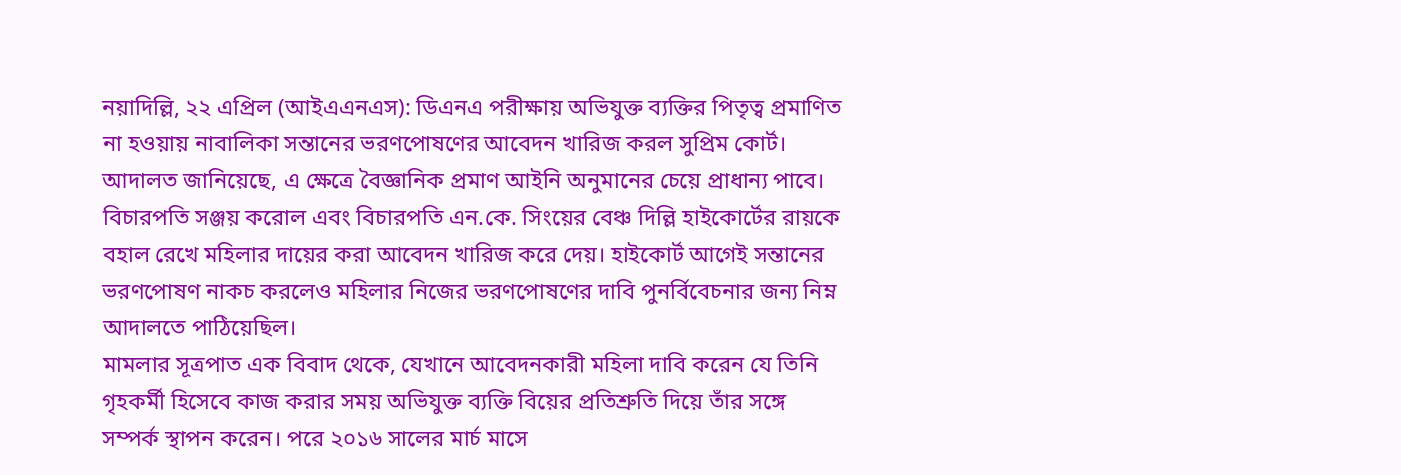নয়াদিল্লি, ২২ এপ্রিল (আইএএনএস): ডিএনএ পরীক্ষায় অভিযুক্ত ব্যক্তির পিতৃত্ব প্রমাণিত না হওয়ায় নাবালিকা সন্তানের ভরণপোষণের আবেদন খারিজ করল সুপ্রিম কোর্ট। আদালত জানিয়েছে, এ ক্ষেত্রে বৈজ্ঞানিক প্রমাণ আইনি অনুমানের চেয়ে প্রাধান্য পাবে।
বিচারপতি সঞ্জয় করোল এবং বিচারপতি এন.কে. সিংয়ের বেঞ্চ দিল্লি হাইকোর্টের রায়কে বহাল রেখে মহিলার দায়ের করা আবেদন খারিজ করে দেয়। হাইকোর্ট আগেই সন্তানের ভরণপোষণ নাকচ করলেও মহিলার নিজের ভরণপোষণের দাবি পুনর্বিবেচনার জন্য নিম্ন আদালতে পাঠিয়েছিল।
মামলার সূত্রপাত এক বিবাদ থেকে, যেখানে আবেদনকারী মহিলা দাবি করেন যে তিনি গৃহকর্মী হিসেবে কাজ করার সময় অভিযুক্ত ব্যক্তি বিয়ের প্রতিশ্রুতি দিয়ে তাঁর সঙ্গে সম্পর্ক স্থাপন করেন। পরে ২০১৬ সালের মার্চ মাসে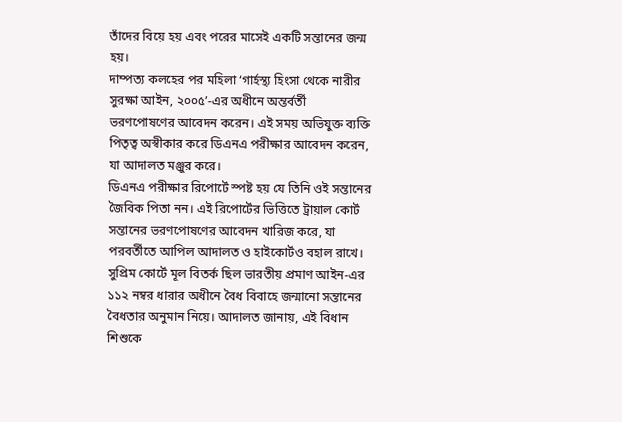তাঁদের বিয়ে হয় এবং পরের মাসেই একটি সন্তানের জন্ম হয়।
দাম্পত্য কলহের পর মহিলা ‘গার্হস্থ্য হিংসা থেকে নারীর সুরক্ষা আইন, ২০০৫’-এর অধীনে অন্তর্বর্তী ভরণপোষণের আবেদন করেন। এই সময় অভিযুক্ত ব্যক্তি পিতৃত্ব অস্বীকার করে ডিএনএ পরীক্ষার আবেদন করেন, যা আদালত মঞ্জুর করে।
ডিএনএ পরীক্ষার রিপোর্টে স্পষ্ট হয় যে তিনি ওই সন্তানের জৈবিক পিতা নন। এই রিপোর্টের ভিত্তিতে ট্রায়াল কোর্ট সন্তানের ভরণপোষণের আবেদন খারিজ করে, যা পরবর্তীতে আপিল আদালত ও হাইকোর্টও বহাল রাখে।
সুপ্রিম কোর্টে মূল বিতর্ক ছিল ভারতীয় প্রমাণ আইন-এর ১১২ নম্বর ধারার অধীনে বৈধ বিবাহে জন্মানো সন্তানের বৈধতার অনুমান নিয়ে। আদালত জানায়, এই বিধান শিশুকে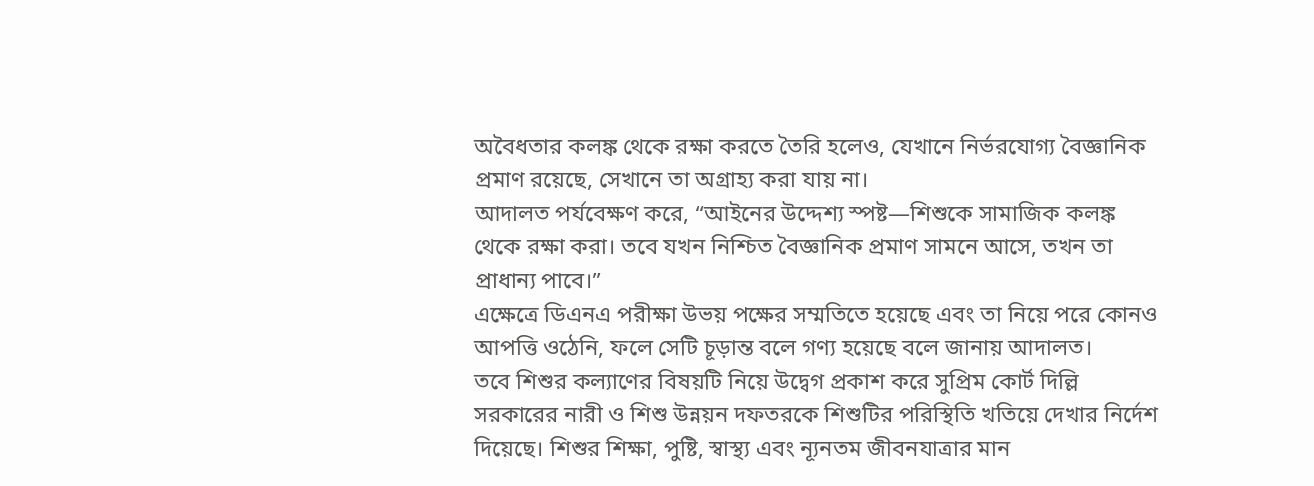অবৈধতার কলঙ্ক থেকে রক্ষা করতে তৈরি হলেও, যেখানে নির্ভরযোগ্য বৈজ্ঞানিক প্রমাণ রয়েছে, সেখানে তা অগ্রাহ্য করা যায় না।
আদালত পর্যবেক্ষণ করে, “আইনের উদ্দেশ্য স্পষ্ট—শিশুকে সামাজিক কলঙ্ক থেকে রক্ষা করা। তবে যখন নিশ্চিত বৈজ্ঞানিক প্রমাণ সামনে আসে, তখন তা প্রাধান্য পাবে।”
এক্ষেত্রে ডিএনএ পরীক্ষা উভয় পক্ষের সম্মতিতে হয়েছে এবং তা নিয়ে পরে কোনও আপত্তি ওঠেনি, ফলে সেটি চূড়ান্ত বলে গণ্য হয়েছে বলে জানায় আদালত।
তবে শিশুর কল্যাণের বিষয়টি নিয়ে উদ্বেগ প্রকাশ করে সুপ্রিম কোর্ট দিল্লি সরকারের নারী ও শিশু উন্নয়ন দফতরকে শিশুটির পরিস্থিতি খতিয়ে দেখার নির্দেশ দিয়েছে। শিশুর শিক্ষা, পুষ্টি, স্বাস্থ্য এবং ন্যূনতম জীবনযাত্রার মান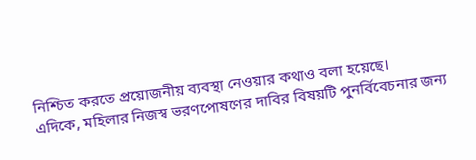নিশ্চিত করতে প্রয়োজনীয় ব্যবস্থা নেওয়ার কথাও বলা হয়েছে।
এদিকে, মহিলার নিজস্ব ভরণপোষণের দাবির বিষয়টি পুনর্বিবেচনার জন্য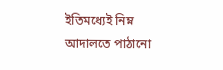ইতিমধ্যেই নিম্ন আদালতে পাঠানো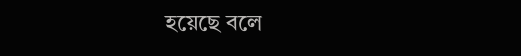হয়েছে বলে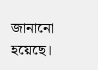জানানো হয়েছে।